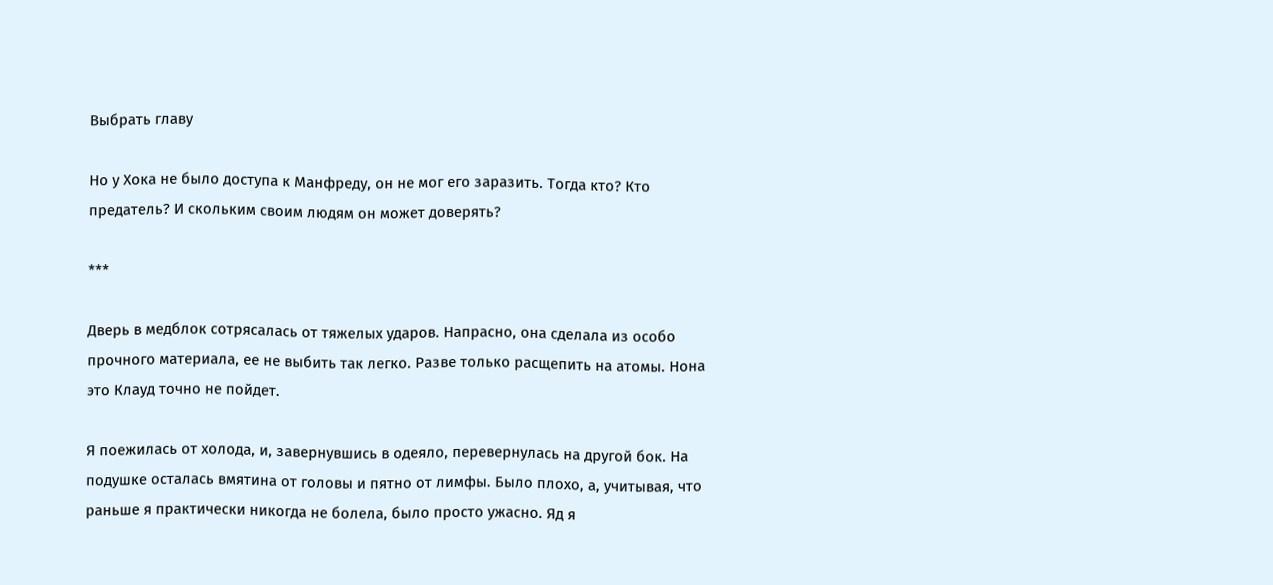Выбрать главу

Но у Хока не было доступа к Манфреду, он не мог его заразить. Тогда кто? Кто предатель? И скольким своим людям он может доверять?

***

Дверь в медблок сотрясалась от тяжелых ударов. Напрасно, она сделала из особо прочного материала, ее не выбить так легко. Разве только расщепить на атомы. Нона это Клауд точно не пойдет.

Я поежилась от холода, и, завернувшись в одеяло, перевернулась на другой бок. На подушке осталась вмятина от головы и пятно от лимфы. Было плохо, а, учитывая, что раньше я практически никогда не болела, было просто ужасно. Яд я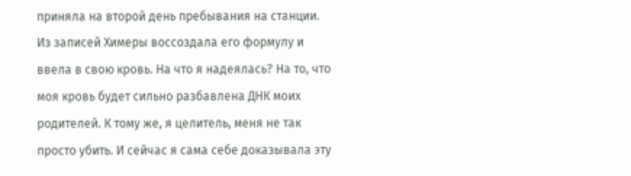приняла на второй день пребывания на станции. Из записей Химеры воссоздала его формулу и ввела в свою кровь. На что я надеялась? На то, что моя кровь будет сильно разбавлена ДНК моих родителей. К тому же, я целитель, меня не так просто убить. И сейчас я сама себе доказывала эту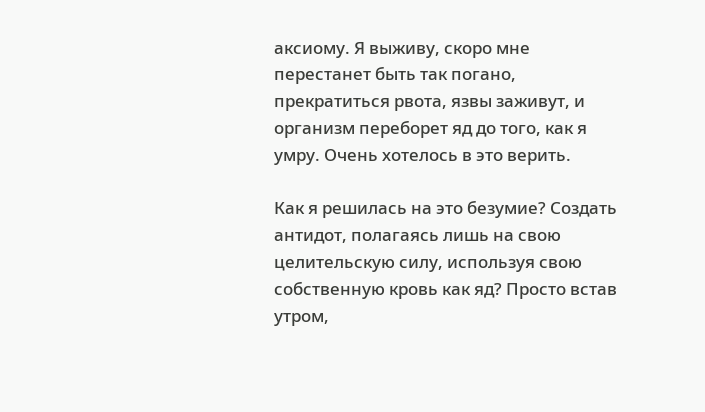аксиому. Я выживу, скоро мне перестанет быть так погано, прекратиться рвота, язвы заживут, и организм переборет яд до того, как я умру. Очень хотелось в это верить.

Как я решилась на это безумие? Создать антидот, полагаясь лишь на свою целительскую силу, используя свою собственную кровь как яд? Просто встав утром,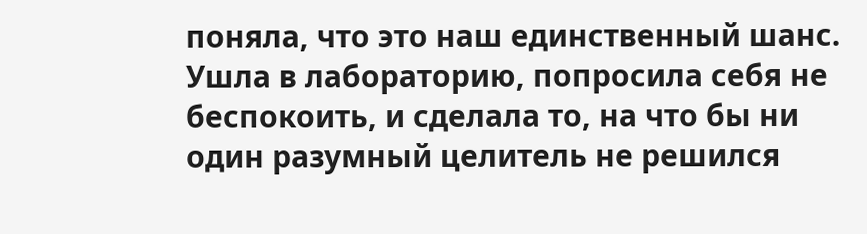поняла, что это наш единственный шанс. Ушла в лабораторию, попросила себя не беспокоить, и сделала то, на что бы ни один разумный целитель не решился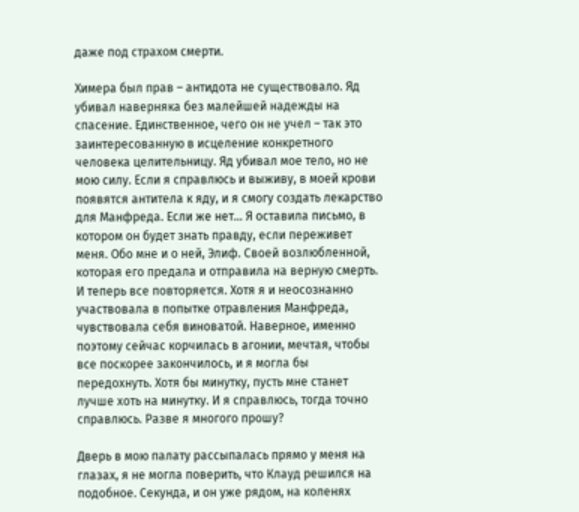даже под страхом смерти.

Химера был прав – антидота не существовало. Яд убивал наверняка без малейшей надежды на спасение. Единственное, чего он не учел – так это заинтересованную в исцеление конкретного человека целительницу. Яд убивал мое тело, но не мою силу. Если я справлюсь и выживу, в моей крови появятся антитела к яду, и я смогу создать лекарство для Манфреда. Если же нет… Я оставила письмо, в котором он будет знать правду, если переживет меня. Обо мне и о ней, Элиф. Своей возлюбленной, которая его предала и отправила на верную смерть. И теперь все повторяется. Хотя я и неосознанно участвовала в попытке отравления Манфреда, чувствовала себя виноватой. Наверное, именно поэтому сейчас корчилась в агонии, мечтая, чтобы все поскорее закончилось, и я могла бы передохнуть. Хотя бы минутку, пусть мне станет лучше хоть на минутку. И я справлюсь, тогда точно справлюсь. Разве я многого прошу?

Дверь в мою палату рассыпалась прямо у меня на глазах, я не могла поверить, что Клауд решился на подобное. Секунда, и он уже рядом, на коленях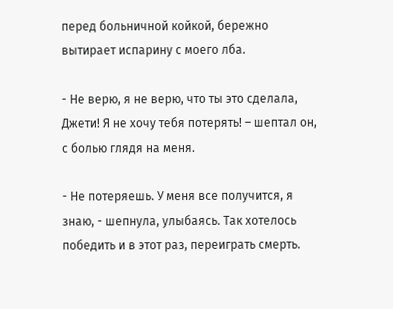перед больничной койкой, бережно вытирает испарину с моего лба.

- Не верю, я не верю, что ты это сделала, Джети! Я не хочу тебя потерять! – шептал он, с болью глядя на меня.

- Не потеряешь. У меня все получится, я знаю, - шепнула, улыбаясь. Так хотелось победить и в этот раз, переиграть смерть.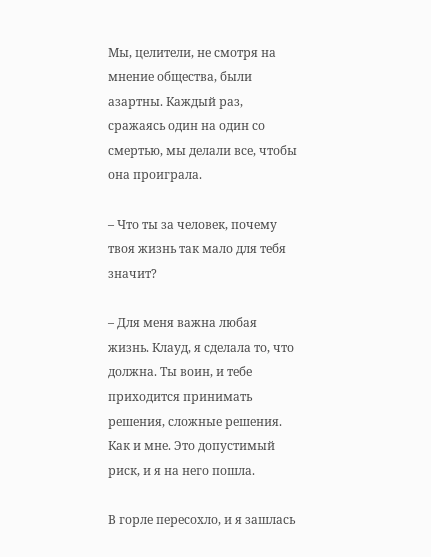Мы, целители, не смотря на мнение общества, были азартны. Каждый раз, сражаясь один на один со смертью, мы делали все, чтобы она проиграла.

– Что ты за человек, почему твоя жизнь так мало для тебя значит?

– Для меня важна любая жизнь. Клауд, я сделала то, что должна. Ты воин, и тебе приходится принимать решения, сложные решения. Как и мне. Это допустимый риск, и я на него пошла.

В горле пересохло, и я зашлась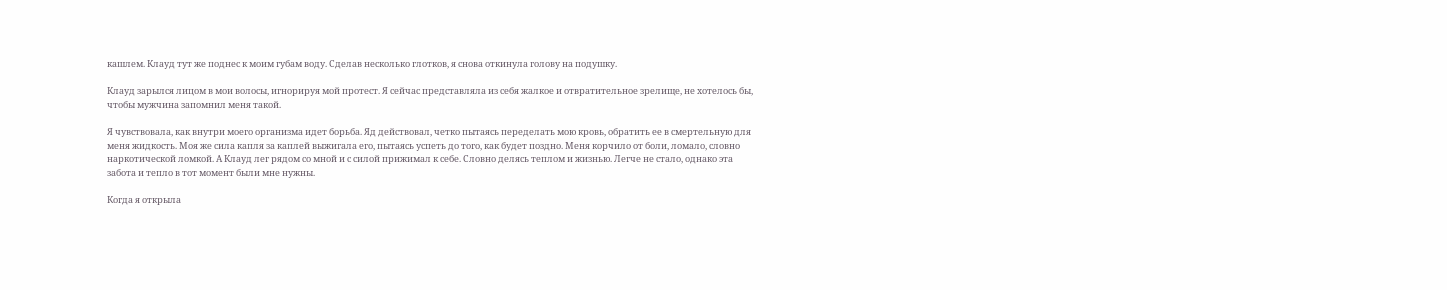кашлем. Клауд тут же поднес к моим губам воду. Сделав несколько глотков, я снова откинула голову на подушку.

Клауд зарылся лицом в мои волосы, игнорируя мой протест. Я сейчас представляла из себя жалкое и отвратительное зрелище, не хотелось бы, чтобы мужчина запомнил меня такой.

Я чувствовала, как внутри моего организма идет борьба. Яд действовал, четко пытаясь переделать мою кровь, обратить ее в смертельную для меня жидкость. Моя же сила капля за каплей выжигала его, пытаясь успеть до того, как будет поздно. Меня корчило от боли, ломало, словно наркотической ломкой. А Клауд лег рядом со мной и с силой прижимал к себе. Словно делясь теплом и жизнью. Легче не стало, однако эта забота и тепло в тот момент были мне нужны.

Когда я открыла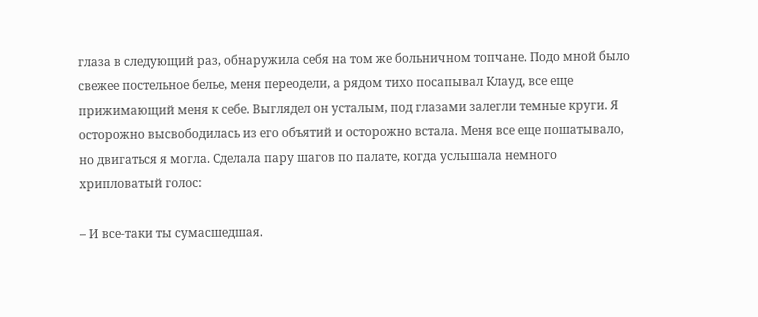глаза в следующий раз, обнаружила себя на том же больничном топчане. Подо мной было свежее постельное белье, меня переодели, а рядом тихо посапывал Клауд, все еще прижимающий меня к себе. Выглядел он усталым, под глазами залегли темные круги. Я осторожно высвободилась из его объятий и осторожно встала. Меня все еще пошатывало, но двигаться я могла. Сделала пару шагов по палате, когда услышала немного хрипловатый голос:

– И все-таки ты сумасшедшая.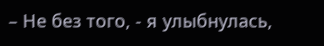– Не без того, - я улыбнулась,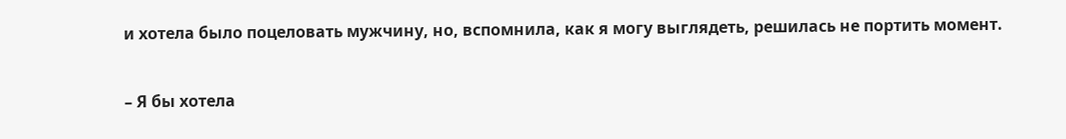и хотела было поцеловать мужчину, но, вспомнила, как я могу выглядеть, решилась не портить момент.

– Я бы хотела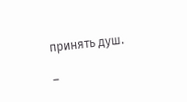принять душ.

–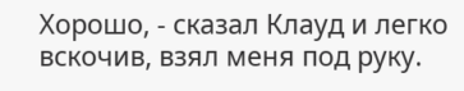Хорошо, - сказал Клауд и легко вскочив, взял меня под руку.